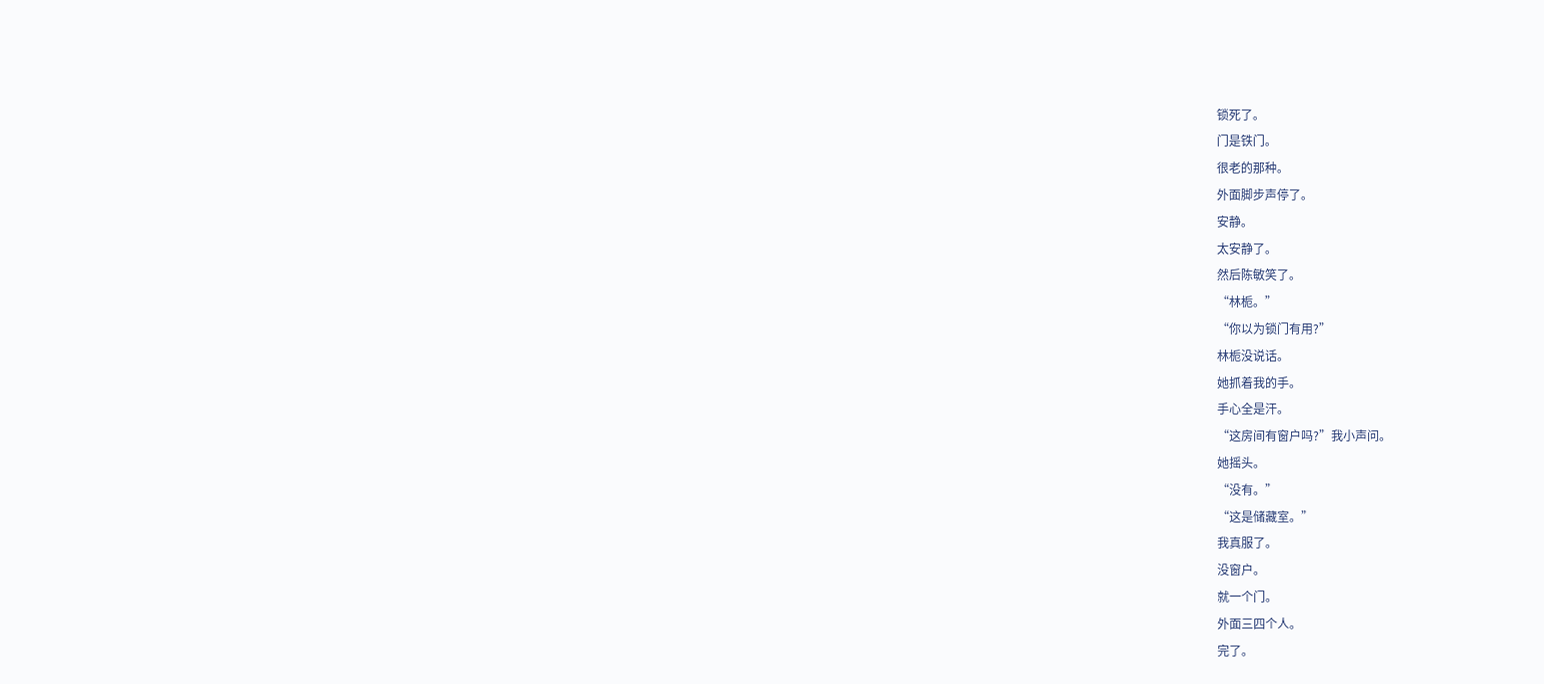锁死了。
门是铁门。
很老的那种。
外面脚步声停了。
安静。
太安静了。
然后陈敏笑了。
“林栀。”
“你以为锁门有用?”
林栀没说话。
她抓着我的手。
手心全是汗。
“这房间有窗户吗?”我小声问。
她摇头。
“没有。”
“这是储藏室。”
我真服了。
没窗户。
就一个门。
外面三四个人。
完了。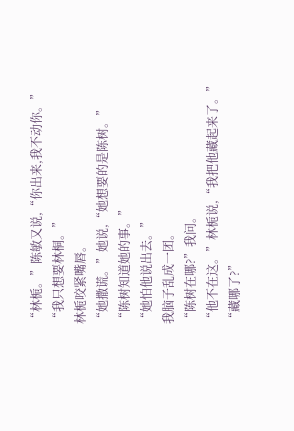“林栀。”陈敏又说,“你出来,我不动你。”
“我只想要林桐。”
林栀咬紧嘴唇。
“她撒谎。”她说,“她想要的是陈树。”
“陈树知道她的事。”
“她怕他说出去。”
我脑子乱成一团。
“陈树在哪?”我问。
“他不在这。”林栀说,“我把他藏起来了。”
“藏哪了?”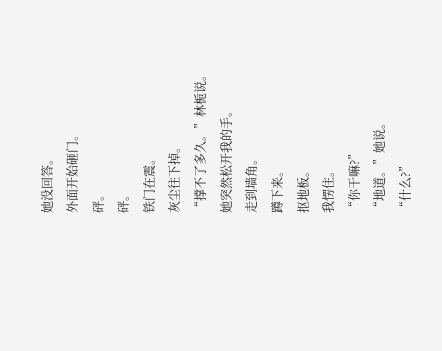她没回答。
外面开始砸门。
砰。
砰。
铁门在震。
灰尘往下掉。
“撑不了多久。”林栀说。
她突然松开我的手。
走到墙角。
蹲下来。
抠地板。
我愣住。
“你干嘛?”
“地道。”她说。
“什么?”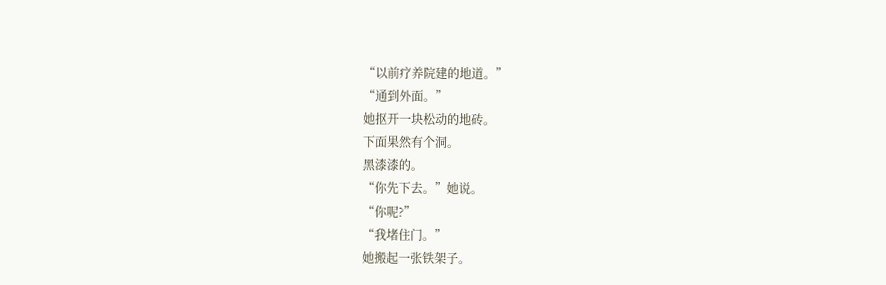“以前疗养院建的地道。”
“通到外面。”
她抠开一块松动的地砖。
下面果然有个洞。
黑漆漆的。
“你先下去。”她说。
“你呢?”
“我堵住门。”
她搬起一张铁架子。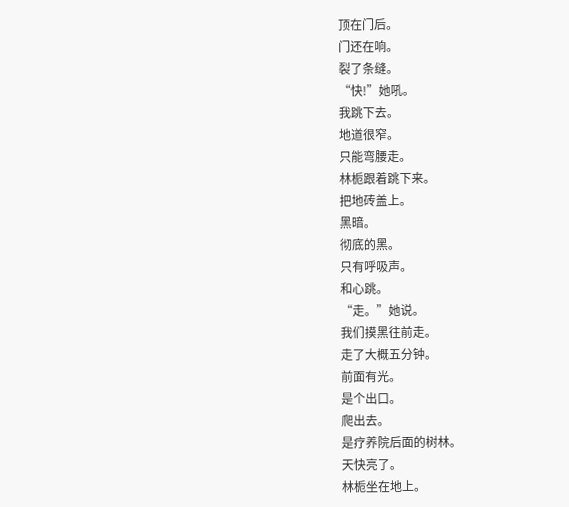顶在门后。
门还在响。
裂了条缝。
“快!”她吼。
我跳下去。
地道很窄。
只能弯腰走。
林栀跟着跳下来。
把地砖盖上。
黑暗。
彻底的黑。
只有呼吸声。
和心跳。
“走。”她说。
我们摸黑往前走。
走了大概五分钟。
前面有光。
是个出口。
爬出去。
是疗养院后面的树林。
天快亮了。
林栀坐在地上。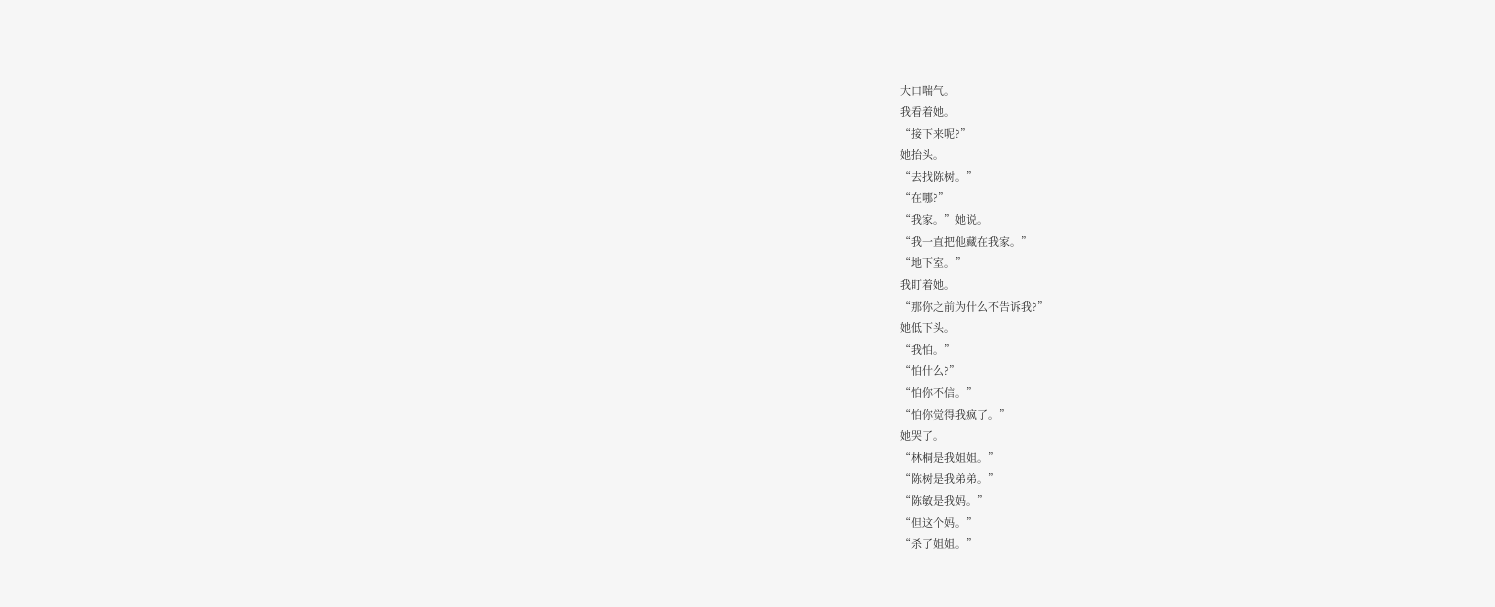大口喘气。
我看着她。
“接下来呢?”
她抬头。
“去找陈树。”
“在哪?”
“我家。”她说。
“我一直把他藏在我家。”
“地下室。”
我盯着她。
“那你之前为什么不告诉我?”
她低下头。
“我怕。”
“怕什么?”
“怕你不信。”
“怕你觉得我疯了。”
她哭了。
“林桐是我姐姐。”
“陈树是我弟弟。”
“陈敏是我妈。”
“但这个妈。”
“杀了姐姐。”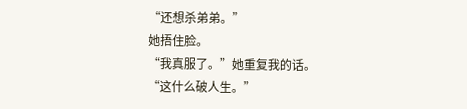“还想杀弟弟。”
她捂住脸。
“我真服了。”她重复我的话。
“这什么破人生。”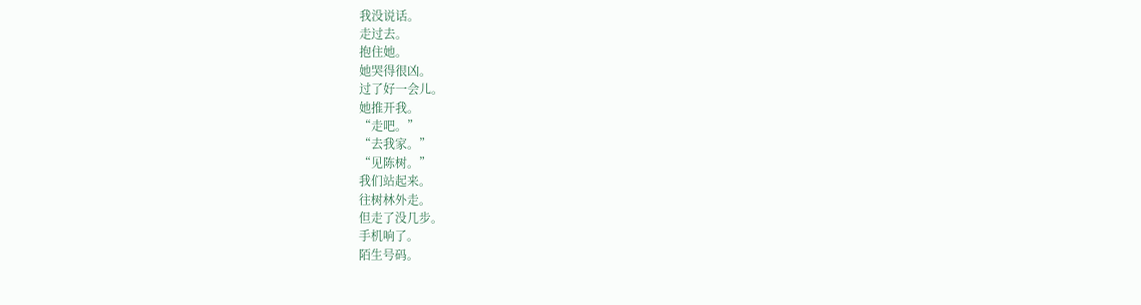我没说话。
走过去。
抱住她。
她哭得很凶。
过了好一会儿。
她推开我。
“走吧。”
“去我家。”
“见陈树。”
我们站起来。
往树林外走。
但走了没几步。
手机响了。
陌生号码。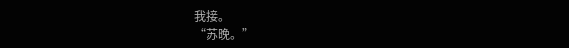我接。
“苏晚。”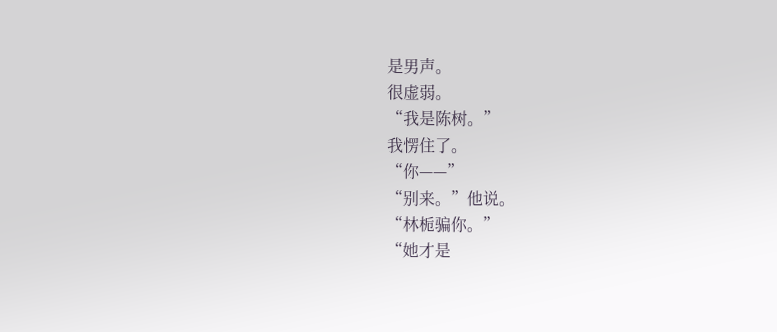是男声。
很虚弱。
“我是陈树。”
我愣住了。
“你——”
“别来。”他说。
“林栀骗你。”
“她才是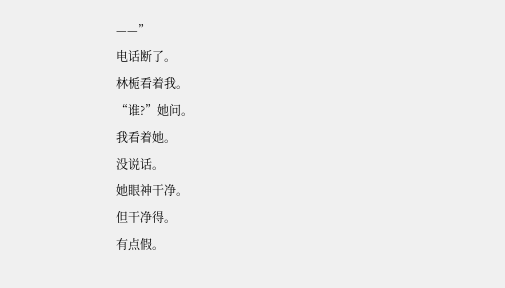——”
电话断了。
林栀看着我。
“谁?”她问。
我看着她。
没说话。
她眼神干净。
但干净得。
有点假。